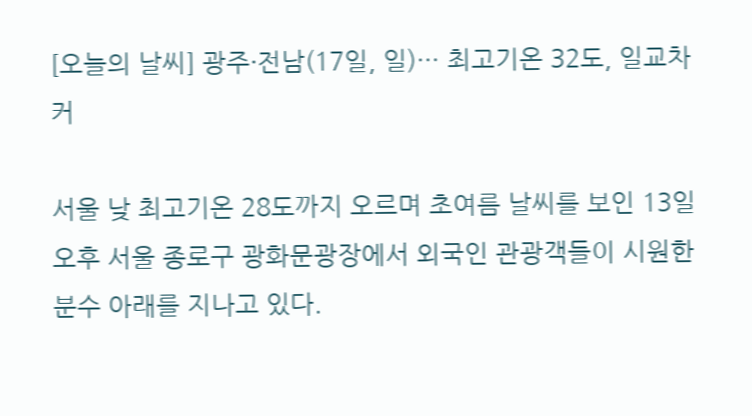[오늘의 날씨] 광주·전남(17일, 일)… 최고기온 32도, 일교차 커

서울 낮 최고기온 28도까지 오르며 초여름 날씨를 보인 13일 오후 서울 종로구 광화문광장에서 외국인 관광객들이 시원한 분수 아래를 지나고 있다.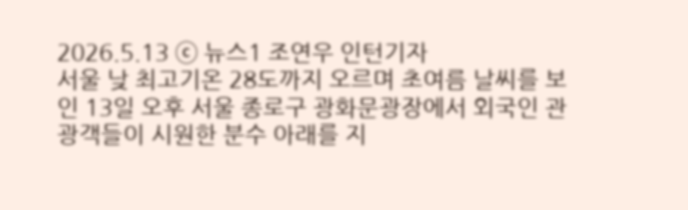2026.5.13 ⓒ 뉴스1 조연우 인턴기자
서울 낮 최고기온 28도까지 오르며 초여름 날씨를 보인 13일 오후 서울 종로구 광화문광장에서 외국인 관광객들이 시원한 분수 아래를 지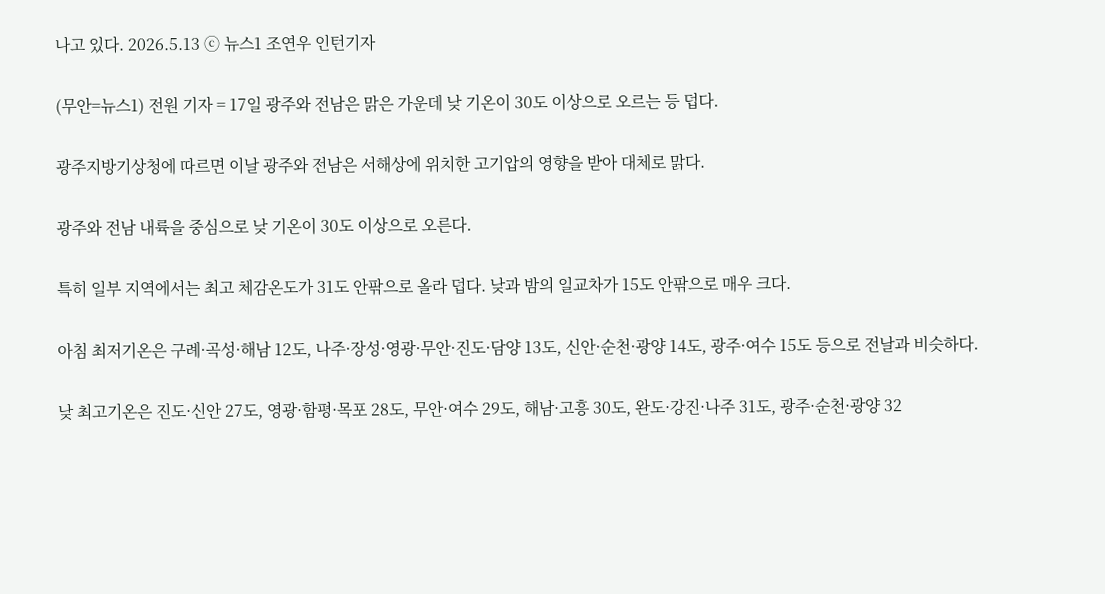나고 있다. 2026.5.13 ⓒ 뉴스1 조연우 인턴기자

(무안=뉴스1) 전원 기자 = 17일 광주와 전남은 맑은 가운데 낮 기온이 30도 이상으로 오르는 등 덥다.

광주지방기상청에 따르면 이날 광주와 전남은 서해상에 위치한 고기압의 영향을 받아 대체로 맑다.

광주와 전남 내륙을 중심으로 낮 기온이 30도 이상으로 오른다.

특히 일부 지역에서는 최고 체감온도가 31도 안팎으로 올라 덥다. 낮과 밤의 일교차가 15도 안팎으로 매우 크다.

아침 최저기온은 구례·곡성·해남 12도, 나주·장성·영광·무안·진도·담양 13도, 신안·순천·광양 14도, 광주·여수 15도 등으로 전날과 비슷하다.

낮 최고기온은 진도·신안 27도, 영광·함평·목포 28도, 무안·여수 29도, 해남·고흥 30도, 완도·강진·나주 31도, 광주·순천·광양 32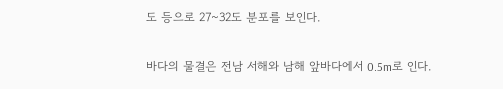도 등으로 27~32도 분포를 보인다.

바다의 물결은 전남 서해와 남해 앞바다에서 0.5m로 인다.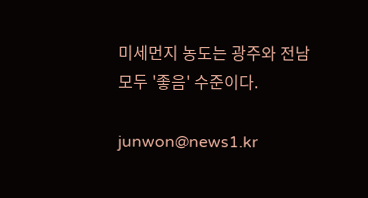미세먼지 농도는 광주와 전남 모두 '좋음' 수준이다.

junwon@news1.kr